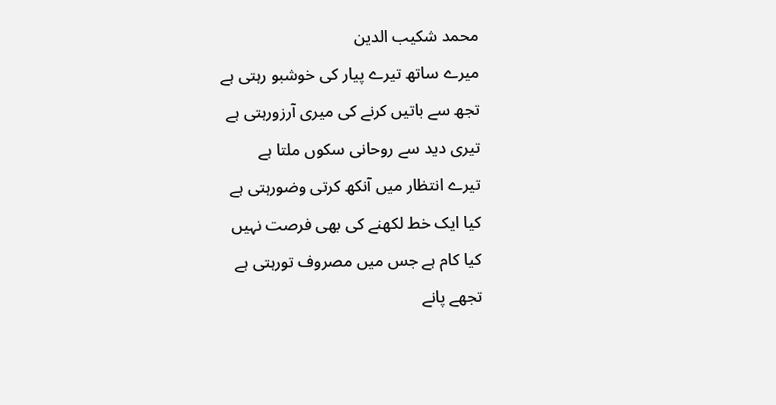محمد شکیب الدین
میرے ساتھ تیرے پیار کی خوشبو رہتی ہے
تجھ سے باتیں کرنے کی میری آرزورہتی ہے
تیری دید سے روحانی سکوں ملتا ہے
تیرے انتظار میں آنکھ کرتی وضورہتی ہے
کیا ایک خط لکھنے کی بھی فرصت نہیں
کیا کام ہے جس میں مصروف تورہتی ہے
تجھے پانے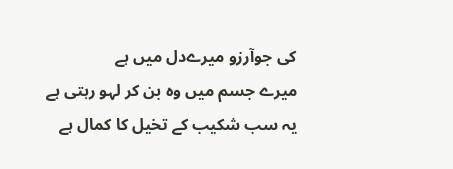کی جوآرزو میرےدل میں ہے
میرے جسم میں وہ بن کر لہو رہتی ہے
یہ سب شکیب کے تخیل کا کمال ہے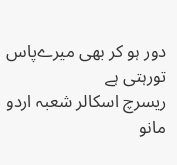دور ہو کر بھی میرےپاس تورہتی ہے
ریسرچ اسکالر شعبہ اردو مانو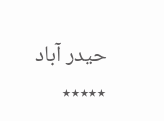حیدر آباد
٭٭٭٭٭